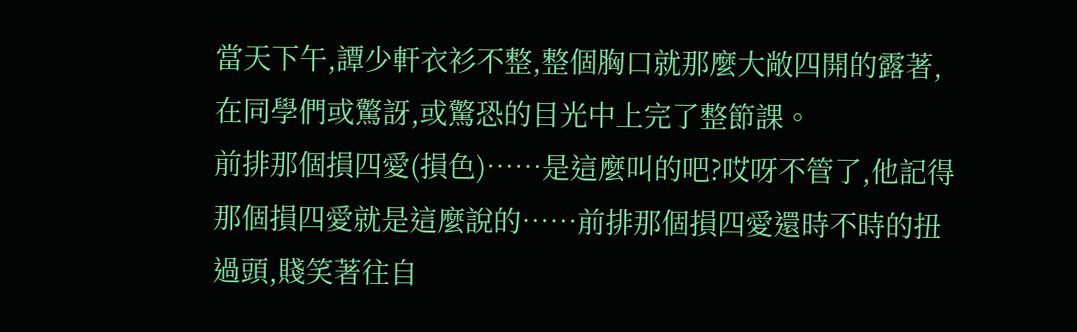當天下午,譚少軒衣衫不整,整個胸口就那麼大敞四開的露著,在同學們或驚訝,或驚恐的目光中上完了整節課。
前排那個損四愛(損色)……是這麼叫的吧?哎呀不管了,他記得那個損四愛就是這麼說的……前排那個損四愛還時不時的扭過頭,賤笑著往自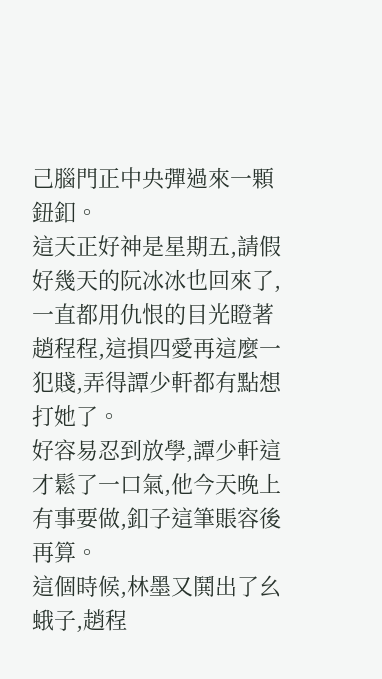己腦門正中央彈過來一顆鈕釦。
這天正好神是星期五,請假好幾天的阮冰冰也回來了,一直都用仇恨的目光瞪著趙程程,這損四愛再這麼一犯賤,弄得譚少軒都有點想打她了。
好容易忍到放學,譚少軒這才鬆了一口氣,他今天晚上有事要做,釦子這筆賬容後再算。
這個時候,林墨又鬨出了幺蛾子,趙程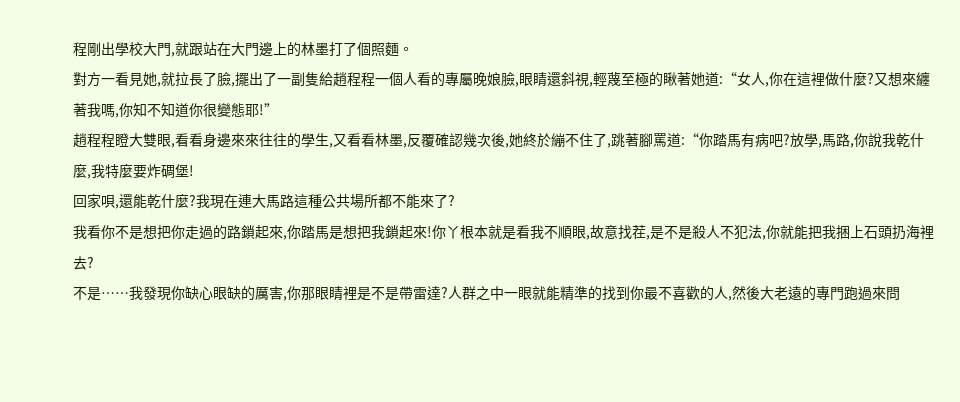程剛出學校大門,就跟站在大門邊上的林墨打了個照麵。
對方一看見她,就拉長了臉,擺出了一副隻給趙程程一個人看的專屬晚娘臉,眼睛還斜視,輕蔑至極的瞅著她道:“女人,你在這裡做什麼?又想來纏著我嗎,你知不知道你很變態耶!”
趙程程瞪大雙眼,看看身邊來來往往的學生,又看看林墨,反覆確認幾次後,她終於繃不住了,跳著腳罵道:“你踏馬有病吧?放學,馬路,你說我乾什麼,我特麼要炸碉堡!
回家唄,還能乾什麼?我現在連大馬路這種公共場所都不能來了?
我看你不是想把你走過的路鎖起來,你踏馬是想把我鎖起來!你丫根本就是看我不順眼,故意找茬,是不是殺人不犯法,你就能把我捆上石頭扔海裡去?
不是……我發現你缺心眼缺的厲害,你那眼睛裡是不是帶雷達?人群之中一眼就能精準的找到你最不喜歡的人,然後大老遠的專門跑過來問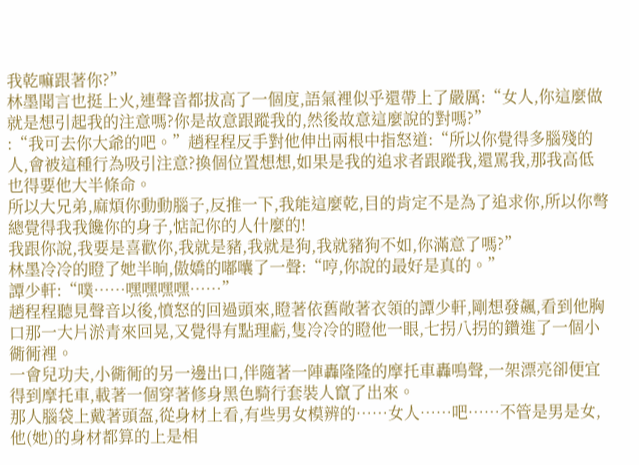我乾嘛跟著你?”
林墨聞言也挺上火,連聲音都拔高了一個度,語氣裡似乎還帶上了嚴厲:“女人,你這麼做就是想引起我的注意嗎?你是故意跟蹤我的,然後故意這麼說的對嗎?”
:“我可去你大爺的吧。”趙程程反手對他伸出兩根中指怒道:“所以你覺得多腦殘的人,會被這種行為吸引注意?換個位置想想,如果是我的追求者跟蹤我,還罵我,那我高低也得要他大半條命。
所以大兄弟,麻煩你動動腦子,反推一下,我能這麼乾,目的肯定不是為了追求你,所以你彆總覺得我我饞你的身子,惦記你的人什麼的!
我跟你說,我要是喜歡你,我就是豬,我就是狗,我就豬狗不如,你滿意了嗎?”
林墨冷冷的瞪了她半晌,傲嬌的嘟囔了一聲:“哼,你說的最好是真的。”
譚少軒:“噗……嘿嘿嘿嘿……”
趙程程聽見聲音以後,憤怒的回過頭來,瞪著依舊敞著衣領的譚少軒,剛想發飆,看到他胸口那一大片淤青來回晃,又覺得有點理虧,隻冷冷的瞪他一眼,七拐八拐的鑽進了一個小衚衕裡。
一會兒功夫,小衚衕的另一邊出口,伴隨著一陣轟隆隆的摩托車轟鳴聲,一架漂亮卻便宜得到摩托車,載著一個穿著修身黑色騎行套裝人竄了出來。
那人腦袋上戴著頭盔,從身材上看,有些男女模辨的……女人……吧……不管是男是女,他(她)的身材都算的上是相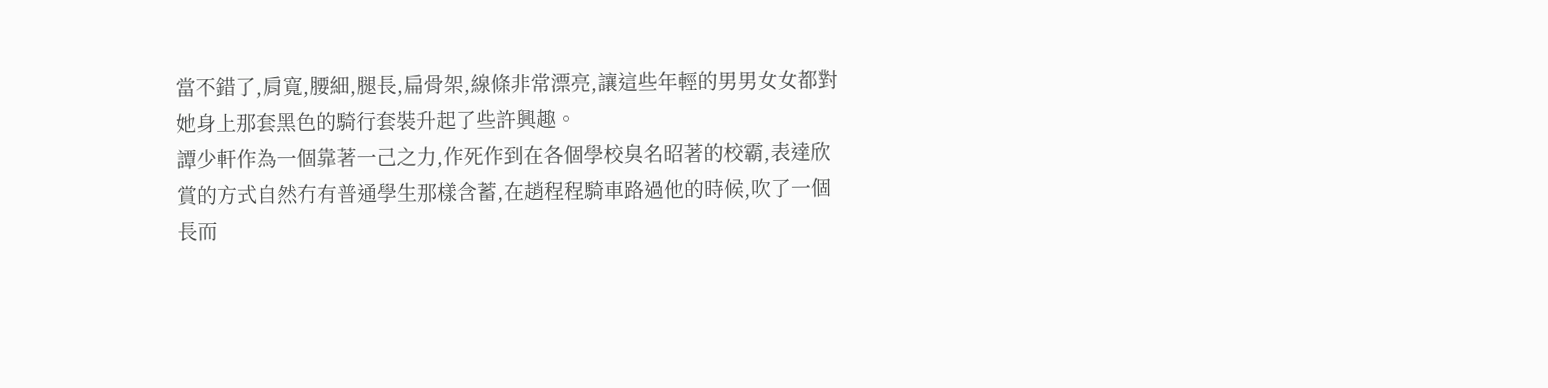當不錯了,肩寬,腰細,腿長,扁骨架,線條非常漂亮,讓這些年輕的男男女女都對她身上那套黑色的騎行套裝升起了些許興趣。
譚少軒作為一個靠著一己之力,作死作到在各個學校臭名昭著的校霸,表達欣賞的方式自然冇有普通學生那樣含蓄,在趙程程騎車路過他的時候,吹了一個長而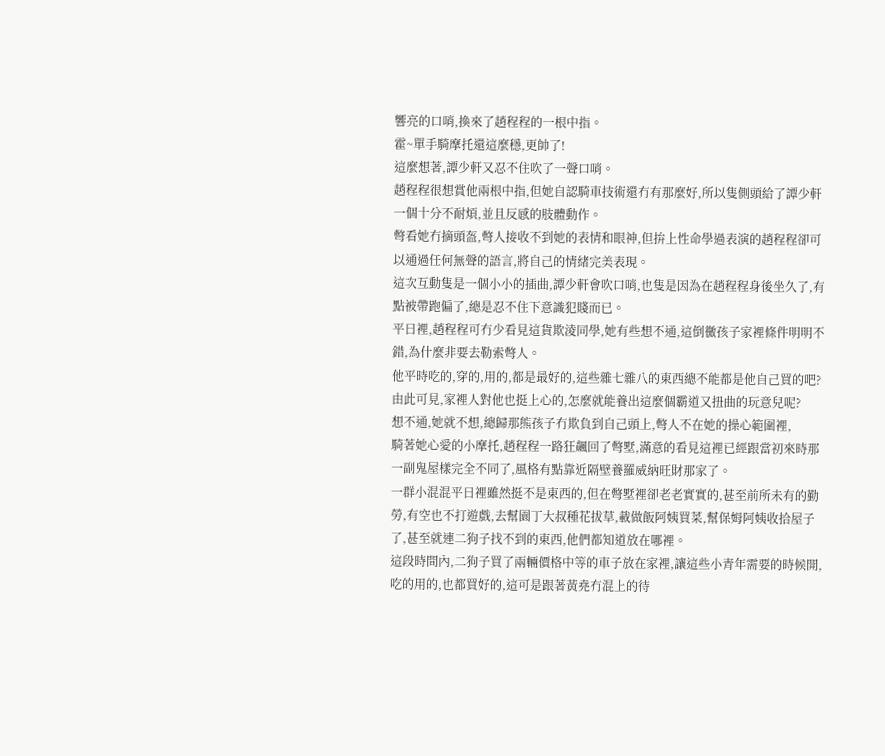響亮的口哨,換來了趙程程的一根中指。
霍~單手騎摩托還這麼穩,更帥了!
這麼想著,譚少軒又忍不住吹了一聲口哨。
趙程程很想賞他兩根中指,但她自認騎車技術還冇有那麼好,所以隻側頭給了譚少軒一個十分不耐煩,並且反感的肢體動作。
彆看她冇摘頭盔,彆人接收不到她的表情和眼神,但拚上性命學過表演的趙程程卻可以通過任何無聲的語言,將自己的情緒完美表現。
這次互動隻是一個小小的插曲,譚少軒會吹口哨,也隻是因為在趙程程身後坐久了,有點被帶跑偏了,總是忍不住下意識犯賤而已。
平日裡,趙程程可冇少看見這貨欺淩同學,她有些想不通,這倒黴孩子家裡條件明明不錯,為什麼非要去勒索彆人。
他平時吃的,穿的,用的,都是最好的,這些雜七雜八的東西總不能都是他自己買的吧?由此可見,家裡人對他也挺上心的,怎麼就能養出這麼個霸道又扭曲的玩意兒呢?
想不通,她就不想,總歸那熊孩子冇欺負到自己頭上,彆人不在她的操心範圍裡,
騎著她心愛的小摩托,趙程程一路狂飆回了彆墅,滿意的看見這裡已經跟當初來時那一副鬼屋樣完全不同了,風格有點靠近隔壁養羅威納旺財那家了。
一群小混混平日裡雖然挺不是東西的,但在彆墅裡卻老老實實的,甚至前所未有的勤勞,有空也不打遊戲,去幫園丁大叔種花拔草,載做飯阿姨買菜,幫保姆阿姨收拾屋子了,甚至就連二狗子找不到的東西,他們都知道放在哪裡。
這段時間內,二狗子買了兩輛價格中等的車子放在家裡,讓這些小青年需要的時候開,吃的用的,也都買好的,這可是跟著黃堯冇混上的待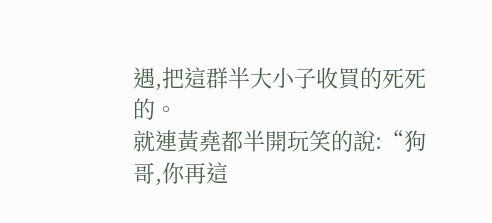遇,把這群半大小子收買的死死的。
就連黃堯都半開玩笑的說:“狗哥,你再這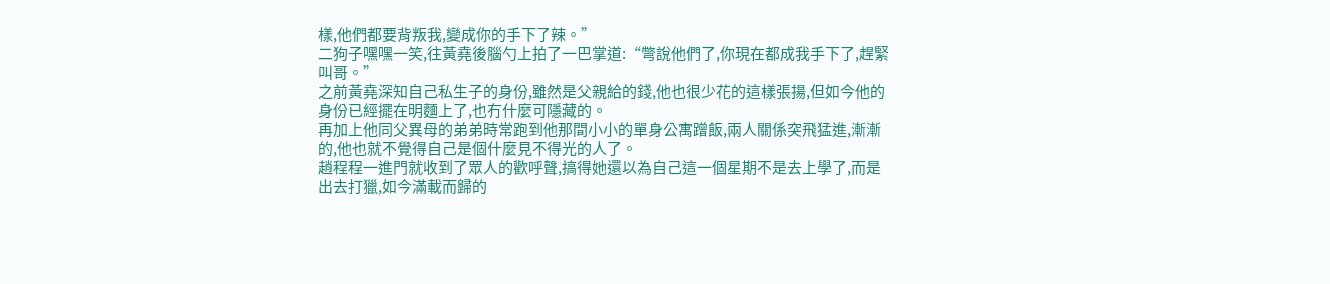樣,他們都要背叛我,變成你的手下了辣。”
二狗子嘿嘿一笑,往黃堯後腦勺上拍了一巴掌道:“彆說他們了,你現在都成我手下了,趕緊叫哥。”
之前黃堯深知自己私生子的身份,雖然是父親給的錢,他也很少花的這樣張揚,但如今他的身份已經擺在明麵上了,也冇什麼可隱藏的。
再加上他同父異母的弟弟時常跑到他那間小小的單身公寓蹭飯,兩人關係突飛猛進,漸漸的,他也就不覺得自己是個什麼見不得光的人了。
趙程程一進門就收到了眾人的歡呼聲,搞得她還以為自己這一個星期不是去上學了,而是出去打獵,如今滿載而歸的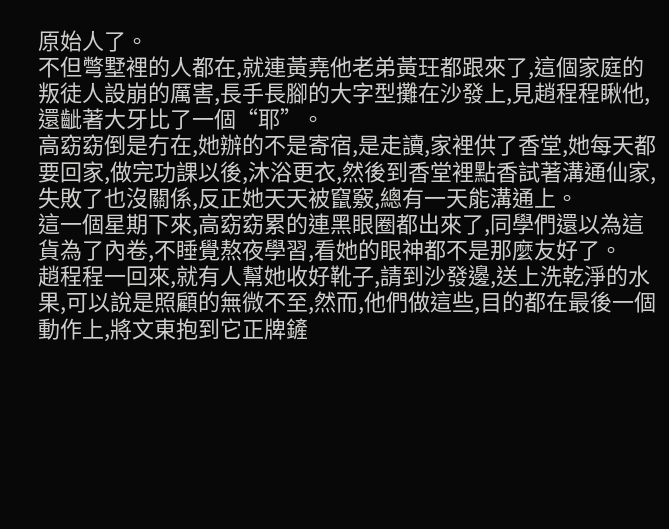原始人了。
不但彆墅裡的人都在,就連黃堯他老弟黃玨都跟來了,這個家庭的叛徒人設崩的厲害,長手長腳的大字型攤在沙發上,見趙程程瞅他,還齜著大牙比了一個“耶”。
高窈窈倒是冇在,她辦的不是寄宿,是走讀,家裡供了香堂,她每天都要回家,做完功課以後,沐浴更衣,然後到香堂裡點香試著溝通仙家,失敗了也沒關係,反正她天天被竄竅,總有一天能溝通上。
這一個星期下來,高窈窈累的連黑眼圈都出來了,同學們還以為這貨為了內卷,不睡覺熬夜學習,看她的眼神都不是那麼友好了。
趙程程一回來,就有人幫她收好靴子,請到沙發邊,送上洗乾淨的水果,可以說是照顧的無微不至,然而,他們做這些,目的都在最後一個動作上,將文東抱到它正牌鏟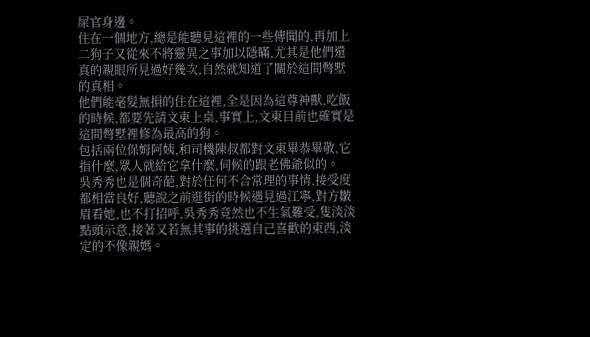屎官身邊。
住在一個地方,總是能聽見這裡的一些傳聞的,再加上二狗子又從來不將靈異之事加以隱瞞,尤其是他們還真的親眼所見過好幾次,自然就知道了關於這間彆墅的真相。
他們能毫髮無損的住在這裡,全是因為這尊神獸,吃飯的時候,都要先請文東上桌,事實上,文東目前也確實是這間彆墅裡修為最高的狗。
包括兩位保姆阿姨,和司機陳叔都對文東畢恭畢敬,它指什麼,眾人就給它拿什麼,伺候的跟老佛爺似的。
吳秀秀也是個奇葩,對於任何不合常理的事情,接受度都相當良好,聽說之前逛街的時候遇見過江寧,對方皺眉看她,也不打招呼,吳秀秀竟然也不生氣難受,隻淡淡點頭示意,接著又若無其事的挑選自己喜歡的東西,淡定的不像親媽。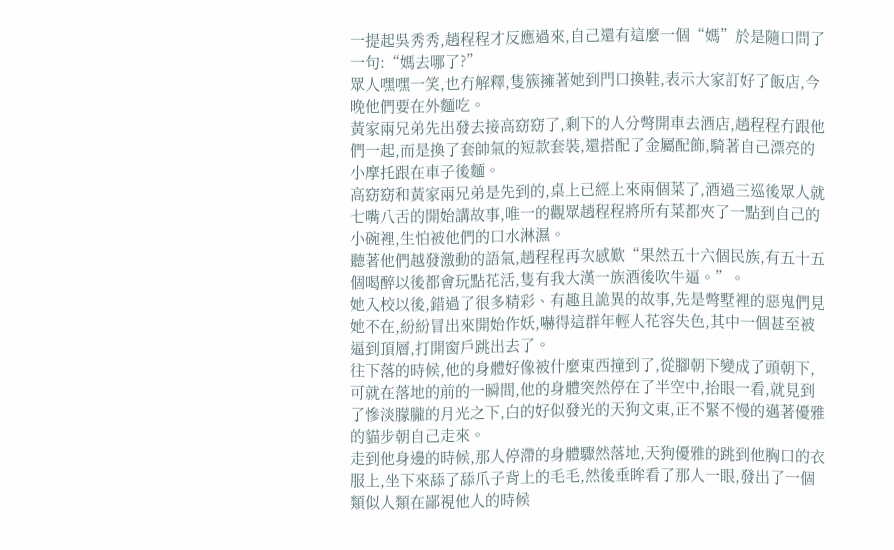一提起吳秀秀,趙程程才反應過來,自己還有這麼一個“媽”於是隨口問了一句:“媽去哪了?”
眾人嘿嘿一笑,也冇解釋,隻簇擁著她到門口換鞋,表示大家訂好了飯店,今晚他們要在外麵吃。
黃家兩兄弟先出發去接高窈窈了,剩下的人分彆開車去酒店,趙程程冇跟他們一起,而是換了套帥氣的短款套裝,還搭配了金屬配飾,騎著自己漂亮的小摩托跟在車子後麵。
高窈窈和黃家兩兄弟是先到的,桌上已經上來兩個菜了,酒過三巡後眾人就七嘴八舌的開始講故事,唯一的觀眾趙程程將所有菜都夾了一點到自己的小碗裡,生怕被他們的口水淋濕。
聽著他們越發激動的語氣,趙程程再次感歎“果然五十六個民族,有五十五個喝醉以後都會玩點花活,隻有我大漢一族酒後吹牛逼。”。
她入校以後,錯過了很多精彩、有趣且詭異的故事,先是彆墅裡的惡鬼們見她不在,紛紛冒出來開始作妖,嚇得這群年輕人花容失色,其中一個甚至被逼到頂層,打開窗戶跳出去了。
往下落的時候,他的身體好像被什麼東西撞到了,從腳朝下變成了頭朝下,可就在落地的前的一瞬間,他的身體突然停在了半空中,抬眼一看,就見到了慘淡朦朧的月光之下,白的好似發光的天狗文東,正不緊不慢的邁著優雅的貓步朝自己走來。
走到他身邊的時候,那人停滯的身體驟然落地,天狗優雅的跳到他胸口的衣服上,坐下來舔了舔爪子背上的毛毛,然後垂眸看了那人一眼,發出了一個類似人類在鄙視他人的時候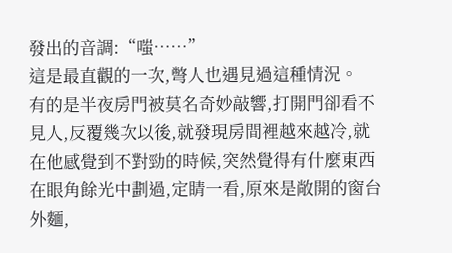發出的音調:“嗤……”
這是最直觀的一次,彆人也遇見過這種情況。
有的是半夜房門被莫名奇妙敲響,打開門卻看不見人,反覆幾次以後,就發現房間裡越來越冷,就在他感覺到不對勁的時候,突然覺得有什麼東西在眼角餘光中劃過,定睛一看,原來是敞開的窗台外麵,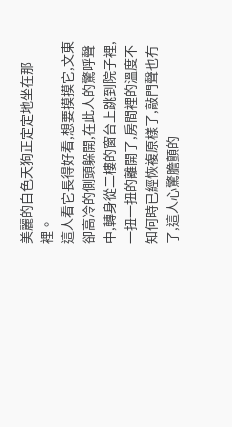美麗的白色天狗正定定地坐在那裡。
這人看它長得好看,想要摸摸它,文東卻高冷的側頭躲開,在此人的驚呼聲中,轉身從二樓的窗台上跳到院子裡,一扭一扭的離開了,房間裡的溫度不知何時已經恢複原樣了,敲門聲也冇了,這人心驚膽顫的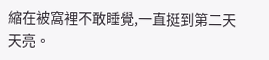縮在被窩裡不敢睡覺,一直挺到第二天天亮。